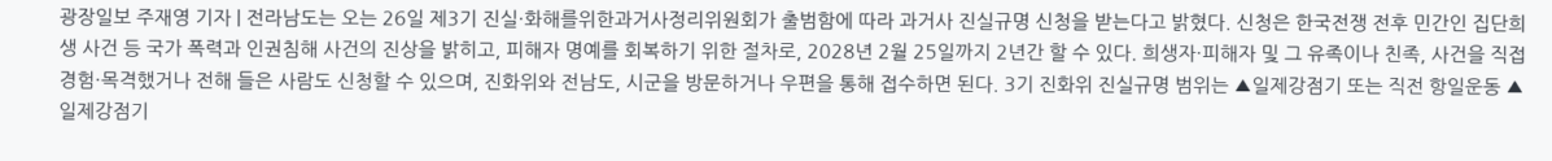광장일보 주재영 기자 | 전라남도는 오는 26일 제3기 진실·화해를위한과거사정리위원회가 출범함에 따라 과거사 진실규명 신청을 받는다고 밝혔다. 신청은 한국전쟁 전후 민간인 집단희생 사건 등 국가 폭력과 인권침해 사건의 진상을 밝히고, 피해자 명예를 회복하기 위한 절차로, 2028년 2월 25일까지 2년간 할 수 있다. 희생자·피해자 및 그 유족이나 친족, 사건을 직접 경험·목격했거나 전해 들은 사람도 신청할 수 있으며, 진화위와 전남도, 시군을 방문하거나 우편을 통해 접수하면 된다. 3기 진화위 진실규명 범위는 ▲일제강점기 또는 직전 항일운동 ▲일제강점기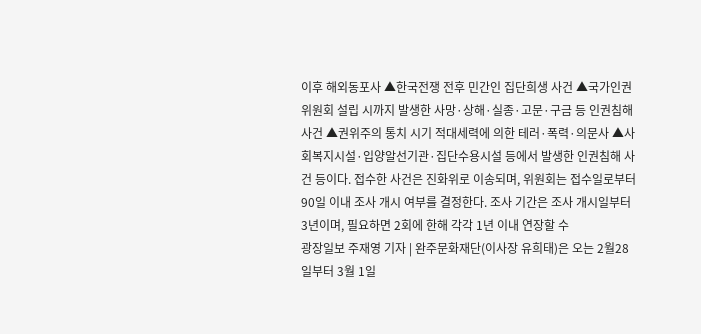이후 해외동포사 ▲한국전쟁 전후 민간인 집단희생 사건 ▲국가인권위원회 설립 시까지 발생한 사망·상해·실종·고문·구금 등 인권침해 사건 ▲권위주의 통치 시기 적대세력에 의한 테러·폭력·의문사 ▲사회복지시설·입양알선기관·집단수용시설 등에서 발생한 인권침해 사건 등이다. 접수한 사건은 진화위로 이송되며, 위원회는 접수일로부터 90일 이내 조사 개시 여부를 결정한다. 조사 기간은 조사 개시일부터 3년이며, 필요하면 2회에 한해 각각 1년 이내 연장할 수
광장일보 주재영 기자 | 완주문화재단(이사장 유희태)은 오는 2월28일부터 3월 1일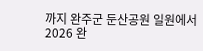까지 완주군 둔산공원 일원에서 2026 완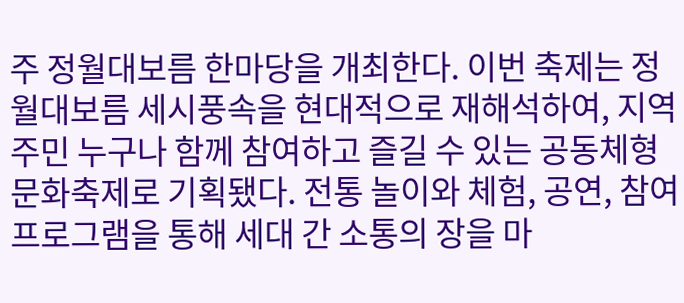주 정월대보름 한마당을 개최한다. 이번 축제는 정월대보름 세시풍속을 현대적으로 재해석하여, 지역 주민 누구나 함께 참여하고 즐길 수 있는 공동체형 문화축제로 기획됐다. 전통 놀이와 체험, 공연, 참여 프로그램을 통해 세대 간 소통의 장을 마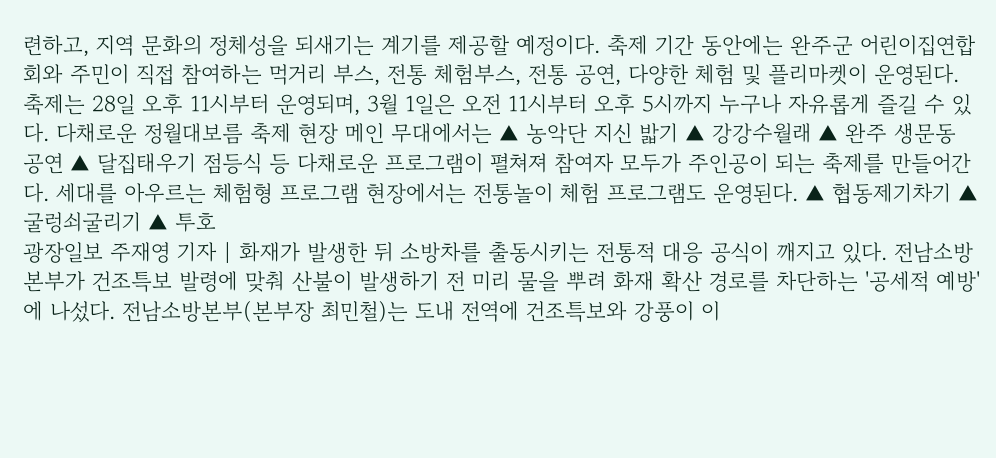련하고, 지역 문화의 정체성을 되새기는 계기를 제공할 예정이다. 축제 기간 동안에는 완주군 어린이집연합회와 주민이 직접 참여하는 먹거리 부스, 전통 체험부스, 전통 공연, 다양한 체험 및 플리마켓이 운영된다. 축제는 28일 오후 11시부터 운영되며, 3월 1일은 오전 11시부터 오후 5시까지 누구나 자유롭게 즐길 수 있다. 다채로운 정월대보름 축제 현장 메인 무대에서는 ▲ 농악단 지신 밟기 ▲ 강강수월래 ▲ 완주 생문동 공연 ▲ 달집태우기 점등식 등 다채로운 프로그램이 펼쳐져 참여자 모두가 주인공이 되는 축제를 만들어간다. 세대를 아우르는 체험형 프로그램 현장에서는 전통놀이 체험 프로그램도 운영된다. ▲ 협동제기차기 ▲ 굴렁쇠굴리기 ▲ 투호
광장일보 주재영 기자 | 화재가 발생한 뒤 소방차를 출동시키는 전통적 대응 공식이 깨지고 있다. 전남소방본부가 건조특보 발령에 맞춰 산불이 발생하기 전 미리 물을 뿌려 화재 확산 경로를 차단하는 '공세적 예방'에 나섰다. 전남소방본부(본부장 최민철)는 도내 전역에 건조특보와 강풍이 이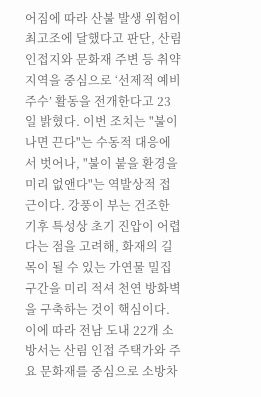어짐에 따라 산불 발생 위험이 최고조에 달했다고 판단, 산림 인접지와 문화재 주변 등 취약 지역을 중심으로 ‘선제적 예비주수’ 활동을 전개한다고 23일 밝혔다. 이번 조치는 "불이 나면 끈다"는 수동적 대응에서 벗어나, "불이 붙을 환경을 미리 없앤다"는 역발상적 접근이다. 강풍이 부는 건조한 기후 특성상 초기 진압이 어렵다는 점을 고려해, 화재의 길목이 될 수 있는 가연물 밀집 구간을 미리 적셔 천연 방화벽을 구축하는 것이 핵심이다. 이에 따라 전남 도내 22개 소방서는 산림 인접 주택가와 주요 문화재를 중심으로 소방차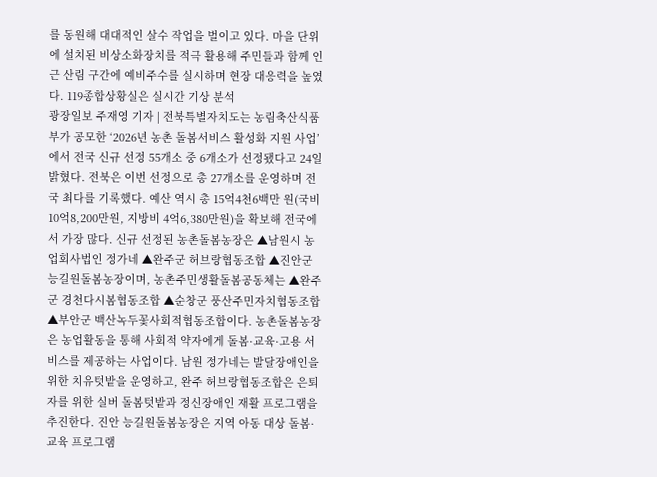를 동원해 대대적인 살수 작업을 벌이고 있다. 마을 단위에 설치된 비상소화장치를 적극 활용해 주민들과 함께 인근 산림 구간에 예비주수를 실시하며 현장 대응력을 높였다. 119종합상황실은 실시간 기상 분석
광장일보 주재영 기자 | 전북특별자치도는 농림축산식품부가 공모한 ‘2026년 농촌 돌봄서비스 활성화 지원 사업’에서 전국 신규 선정 55개소 중 6개소가 선정됐다고 24일 밝혔다. 전북은 이번 선정으로 총 27개소를 운영하며 전국 최다를 기록했다. 예산 역시 총 15억4천6백만 원(국비 10억8,200만원, 지방비 4억6,380만원)을 확보해 전국에서 가장 많다. 신규 선정된 농촌돌봄농장은 ▲남원시 농업회사법인 정가네 ▲완주군 허브랑협동조합 ▲진안군 능길원돌봄농장이며, 농촌주민생활돌봄공동체는 ▲완주군 경천다시봄협동조합 ▲순창군 풍산주민자치협동조합 ▲부안군 백산녹두꽃사회적협동조합이다. 농촌돌봄농장은 농업활동을 통해 사회적 약자에게 돌봄·교육·고용 서비스를 제공하는 사업이다. 남원 정가네는 발달장애인을 위한 치유텃밭을 운영하고, 완주 허브랑협동조합은 은퇴자를 위한 실버 돌봄텃밭과 정신장애인 재활 프로그램을 추진한다. 진안 능길원돌봄농장은 지역 아동 대상 돌봄·교육 프로그램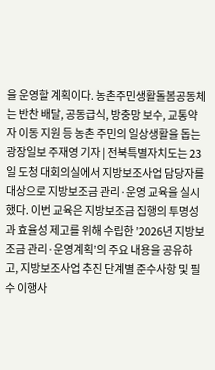을 운영할 계획이다. 농촌주민생활돌봄공동체는 반찬 배달, 공동급식, 방충망 보수, 교통약자 이동 지원 등 농촌 주민의 일상생활을 돕는
광장일보 주재영 기자 | 전북특별자치도는 23일 도청 대회의실에서 지방보조사업 담당자를 대상으로 지방보조금 관리·운영 교육을 실시했다. 이번 교육은 지방보조금 집행의 투명성과 효율성 제고를 위해 수립한 ’2026년 지방보조금 관리·운영계획’의 주요 내용을 공유하고, 지방보조사업 추진 단계별 준수사항 및 필수 이행사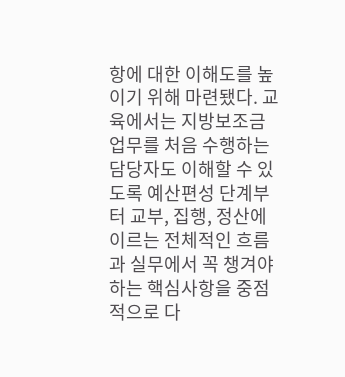항에 대한 이해도를 높이기 위해 마련됐다. 교육에서는 지방보조금 업무를 처음 수행하는 담당자도 이해할 수 있도록 예산편성 단계부터 교부, 집행, 정산에 이르는 전체적인 흐름과 실무에서 꼭 챙겨야 하는 핵심사항을 중점적으로 다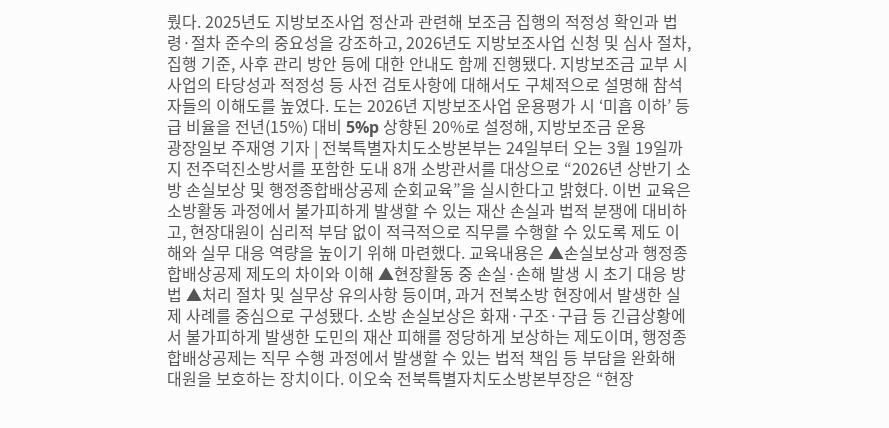뤘다. 2025년도 지방보조사업 정산과 관련해 보조금 집행의 적정성 확인과 법령·절차 준수의 중요성을 강조하고, 2026년도 지방보조사업 신청 및 심사 절차, 집행 기준, 사후 관리 방안 등에 대한 안내도 함께 진행됐다. 지방보조금 교부 시 사업의 타당성과 적정성 등 사전 검토사항에 대해서도 구체적으로 설명해 참석자들의 이해도를 높였다. 도는 2026년 지방보조사업 운용평가 시 ‘미흡 이하’ 등급 비율을 전년(15%) 대비 5%p 상향된 20%로 설정해, 지방보조금 운용
광장일보 주재영 기자 | 전북특별자치도소방본부는 24일부터 오는 3월 19일까지 전주덕진소방서를 포함한 도내 8개 소방관서를 대상으로 “2026년 상반기 소방 손실보상 및 행정종합배상공제 순회교육”을 실시한다고 밝혔다. 이번 교육은 소방활동 과정에서 불가피하게 발생할 수 있는 재산 손실과 법적 분쟁에 대비하고, 현장대원이 심리적 부담 없이 적극적으로 직무를 수행할 수 있도록 제도 이해와 실무 대응 역량을 높이기 위해 마련했다. 교육내용은 ▲손실보상과 행정종합배상공제 제도의 차이와 이해 ▲현장활동 중 손실·손해 발생 시 초기 대응 방법 ▲처리 절차 및 실무상 유의사항 등이며, 과거 전북소방 현장에서 발생한 실제 사례를 중심으로 구성됐다. 소방 손실보상은 화재·구조·구급 등 긴급상황에서 불가피하게 발생한 도민의 재산 피해를 정당하게 보상하는 제도이며, 행정종합배상공제는 직무 수행 과정에서 발생할 수 있는 법적 책임 등 부담을 완화해 대원을 보호하는 장치이다. 이오숙 전북특별자치도소방본부장은 “현장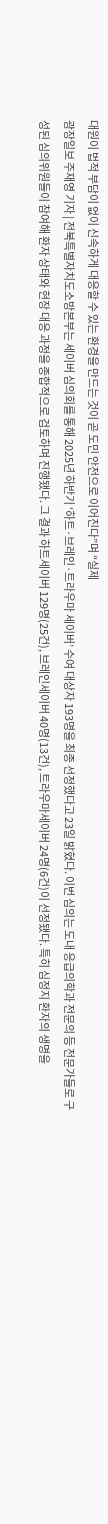대원이 법적 부담이 없이 신속하게 대응할 수 있는 환경을 만드는 것이 곧 도민 안전으로 이어진다”며 “실제
광장일보 주재영 기자 | 전북특별자치도소방본부는 세이버 심의회를 통해 2025년 하반기 ‘하트·브레인·트라우마 세이버’ 수여 대상자 193명을 최종 선정했다고 23일 밝혔다. 이번 심의는 도내 응급의학과 전문의 등 전문가들로 구성된 심의위원들이 참여해 환자 상태와 현장 대응 과정을 종합적으로 검토하며 진행됐다. 그 결과 하트세이버 129명(25건), 브레인세이버 40명(13건), 트라우마세이버 24명(6건)이 선정됐다. 특히 심정지 환자의 생명을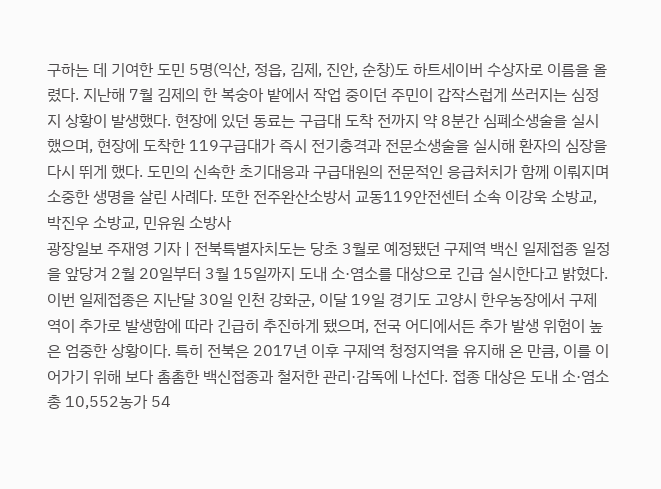구하는 데 기여한 도민 5명(익산, 정읍, 김제, 진안, 순창)도 하트세이버 수상자로 이름을 올렸다. 지난해 7월 김제의 한 복숭아 밭에서 작업 중이던 주민이 갑작스럽게 쓰러지는 심정지 상황이 발생했다. 현장에 있던 동료는 구급대 도착 전까지 약 8분간 심폐소생술을 실시했으며, 현장에 도착한 119구급대가 즉시 전기충격과 전문소생술을 실시해 환자의 심장을 다시 뛰게 했다. 도민의 신속한 초기대응과 구급대원의 전문적인 응급처치가 함께 이뤄지며 소중한 생명을 살린 사례다. 또한 전주완산소방서 교동119안전센터 소속 이강욱 소방교, 박진우 소방교, 민유원 소방사
광장일보 주재영 기자 | 전북특별자치도는 당초 3월로 예정됐던 구제역 백신 일제접종 일정을 앞당겨 2월 20일부터 3월 15일까지 도내 소·염소를 대상으로 긴급 실시한다고 밝혔다. 이번 일제접종은 지난달 30일 인천 강화군, 이달 19일 경기도 고양시 한우농장에서 구제역이 추가로 발생함에 따라 긴급히 추진하게 됐으며, 전국 어디에서든 추가 발생 위험이 높은 엄중한 상황이다. 특히 전북은 2017년 이후 구제역 청정지역을 유지해 온 만큼, 이를 이어가기 위해 보다 촘촘한 백신접종과 철저한 관리·감독에 나선다. 접종 대상은 도내 소·염소 총 10,552농가 54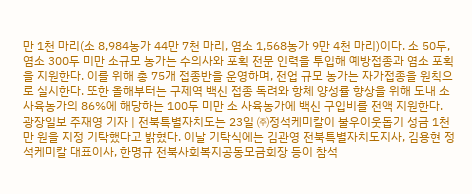만 1천 마리(소 8,984농가 44만 7천 마리, 염소 1,568농가 9만 4천 마리)이다. 소 50두, 염소 300두 미만 소규모 농가는 수의사와 포획 전문 인력을 투입해 예방접종과 염소 포획을 지원한다. 이를 위해 총 75개 접종반을 운영하며, 전업 규모 농가는 자가접종을 원칙으로 실시한다. 또한 올해부터는 구제역 백신 접종 독려와 항체 양성률 향상을 위해 도내 소 사육농가의 86%에 해당하는 100두 미만 소 사육농가에 백신 구입비를 전액 지원한다.
광장일보 주재영 기자 | 전북특별자치도는 23일 ㈜정석케미칼이 불우이웃돕기 성금 1천만 원을 지정 기탁했다고 밝혔다. 이날 기탁식에는 김관영 전북특별자치도지사, 김용현 정석케미칼 대표이사, 한명규 전북사회복지공동모금회장 등이 참석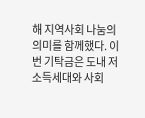해 지역사회 나눔의 의미를 함께했다. 이번 기탁금은 도내 저소득세대와 사회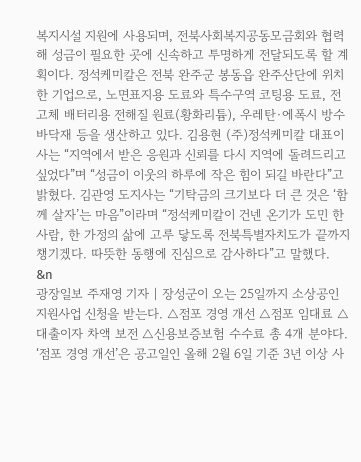복지시설 지원에 사용되며, 전북사회복지공동모금회와 협력해 성금이 필요한 곳에 신속하고 투명하게 전달되도록 할 계획이다. 정석케미칼은 전북 완주군 봉동읍 완주산단에 위치한 기업으로, 노면표지용 도료와 특수구역 코팅용 도료, 전고체 배터리용 전해질 원료(황화리튬), 우레탄·에폭시 방수바닥재 등을 생산하고 있다. 김용현 (주)정석케미칼 대표이사는 “지역에서 받은 응원과 신뢰를 다시 지역에 돌려드리고 싶었다”며 “성금이 이웃의 하루에 작은 힘이 되길 바란다”고 밝혔다. 김관영 도지사는 “기탁금의 크기보다 더 큰 것은 ‘함께 살자’는 마음”이라며 “정석케미칼이 건넨 온기가 도민 한 사람, 한 가정의 삶에 고루 닿도록 전북특별자치도가 끝까지 챙기겠다. 따뜻한 동행에 진심으로 감사하다”고 말했다. &n
광장일보 주재영 기자 | 장성군이 오는 25일까지 소상공인 지원사업 신청을 받는다. △점포 경영 개선 △점포 임대료 △대출이자 차액 보전 △신용보증보험 수수료 총 4개 분야다. ‘점포 경영 개선’은 공고일인 올해 2월 6일 기준 3년 이상 사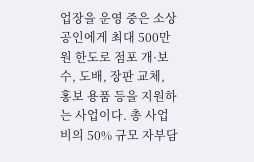업장을 운영 중은 소상공인에게 최대 500만 원 한도로 점포 개·보수, 도배, 장판 교체, 홍보 용품 등을 지원하는 사업이다. 총 사업비의 50% 규모 자부담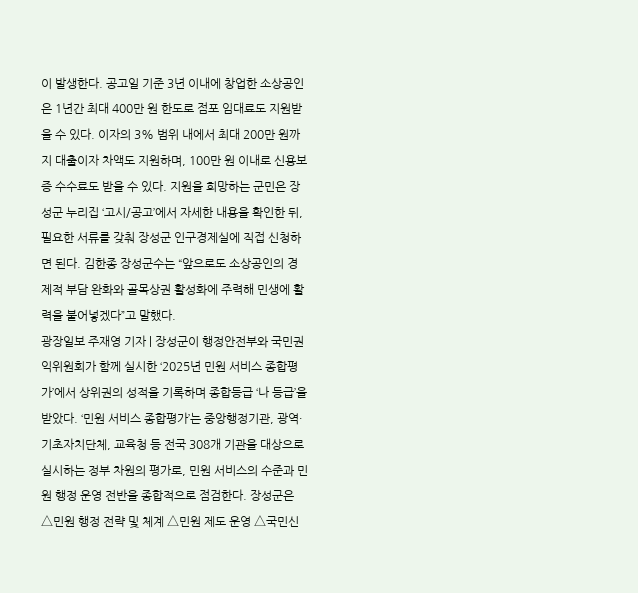이 발생한다. 공고일 기준 3년 이내에 창업한 소상공인은 1년간 최대 400만 원 한도로 점포 임대료도 지원받을 수 있다. 이자의 3% 범위 내에서 최대 200만 원까지 대출이자 차액도 지원하며, 100만 원 이내로 신용보증 수수료도 받을 수 있다. 지원을 희망하는 군민은 장성군 누리집 ‘고시/공고’에서 자세한 내용을 확인한 뒤, 필요한 서류를 갖춰 장성군 인구경제실에 직접 신청하면 된다. 김한종 장성군수는 “앞으로도 소상공인의 경제적 부담 완화와 골목상권 활성화에 주력해 민생에 활력을 불어넣겠다”고 말했다.
광장일보 주재영 기자 | 장성군이 행정안전부와 국민권익위원회가 함께 실시한 ‘2025년 민원 서비스 종합평가’에서 상위권의 성적을 기록하며 종합등급 ‘나 등급’을 받았다. ‘민원 서비스 종합평가’는 중앙행정기관, 광역·기초자치단체, 교육청 등 전국 308개 기관을 대상으로 실시하는 정부 차원의 평가로, 민원 서비스의 수준과 민원 행정 운영 전반을 종합적으로 점검한다. 장성군은 △민원 행정 전략 및 체계 △민원 제도 운영 △국민신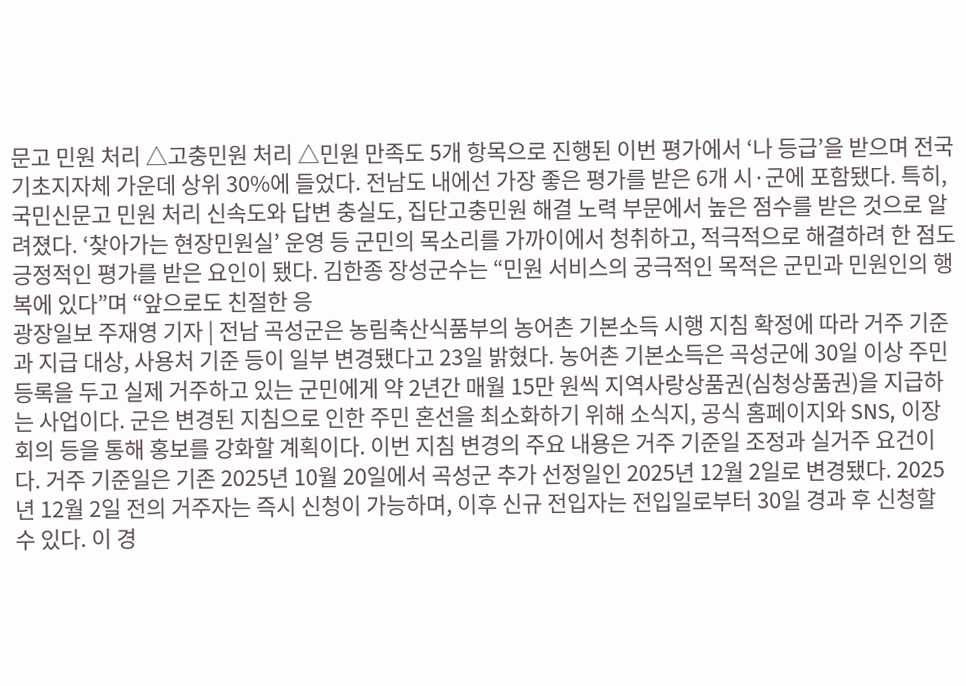문고 민원 처리 △고충민원 처리 △민원 만족도 5개 항목으로 진행된 이번 평가에서 ‘나 등급’을 받으며 전국 기초지자체 가운데 상위 30%에 들었다. 전남도 내에선 가장 좋은 평가를 받은 6개 시·군에 포함됐다. 특히, 국민신문고 민원 처리 신속도와 답변 충실도, 집단고충민원 해결 노력 부문에서 높은 점수를 받은 것으로 알려졌다. ‘찾아가는 현장민원실’ 운영 등 군민의 목소리를 가까이에서 청취하고, 적극적으로 해결하려 한 점도 긍정적인 평가를 받은 요인이 됐다. 김한종 장성군수는 “민원 서비스의 궁극적인 목적은 군민과 민원인의 행복에 있다”며 “앞으로도 친절한 응
광장일보 주재영 기자 | 전남 곡성군은 농림축산식품부의 농어촌 기본소득 시행 지침 확정에 따라 거주 기준과 지급 대상, 사용처 기준 등이 일부 변경됐다고 23일 밝혔다. 농어촌 기본소득은 곡성군에 30일 이상 주민등록을 두고 실제 거주하고 있는 군민에게 약 2년간 매월 15만 원씩 지역사랑상품권(심청상품권)을 지급하는 사업이다. 군은 변경된 지침으로 인한 주민 혼선을 최소화하기 위해 소식지, 공식 홈페이지와 SNS, 이장회의 등을 통해 홍보를 강화할 계획이다. 이번 지침 변경의 주요 내용은 거주 기준일 조정과 실거주 요건이다. 거주 기준일은 기존 2025년 10월 20일에서 곡성군 추가 선정일인 2025년 12월 2일로 변경됐다. 2025년 12월 2일 전의 거주자는 즉시 신청이 가능하며, 이후 신규 전입자는 전입일로부터 30일 경과 후 신청할 수 있다. 이 경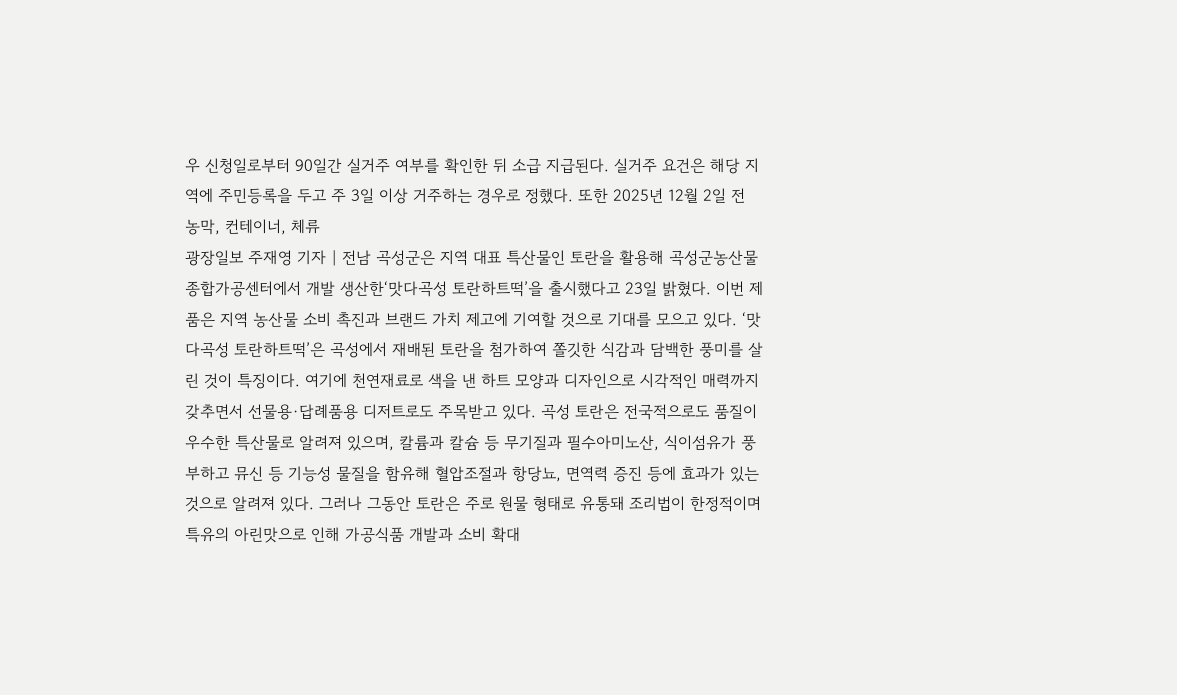우 신청일로부터 90일간 실거주 여부를 확인한 뒤 소급 지급된다. 실거주 요건은 해당 지역에 주민등록을 두고 주 3일 이상 거주하는 경우로 정했다. 또한 2025년 12월 2일 전 농막, 컨테이너, 체류
광장일보 주재영 기자 | 전남 곡성군은 지역 대표 특산물인 토란을 활용해 곡성군농산물종합가공센터에서 개발 생산한‘맛다곡성 토란하트떡’을 출시했다고 23일 밝혔다. 이번 제품은 지역 농산물 소비 촉진과 브랜드 가치 제고에 기여할 것으로 기대를 모으고 있다. ‘맛다곡성 토란하트떡’은 곡성에서 재배된 토란을 첨가하여 쫄깃한 식감과 담백한 풍미를 살린 것이 특징이다. 여기에 천연재료로 색을 낸 하트 모양과 디자인으로 시각적인 매력까지 갖추면서 선물용·답례품용 디저트로도 주목받고 있다. 곡성 토란은 전국적으로도 품질이 우수한 특산물로 알려져 있으며, 칼륨과 칼슘 등 무기질과 필수아미노산, 식이섬유가 풍부하고 뮤신 등 기능성 물질을 함유해 혈압조절과 항당뇨, 면역력 증진 등에 효과가 있는 것으로 알려져 있다. 그러나 그동안 토란은 주로 원물 형태로 유통돼 조리법이 한정적이며 특유의 아린맛으로 인해 가공식품 개발과 소비 확대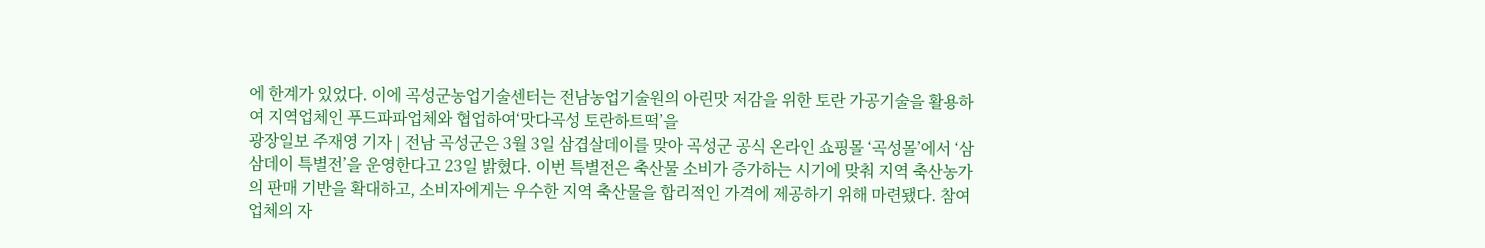에 한계가 있었다. 이에 곡성군농업기술센터는 전남농업기술원의 아린맛 저감을 위한 토란 가공기술을 활용하여 지역업체인 푸드파파업체와 협업하여‘맛다곡성 토란하트떡’을
광장일보 주재영 기자 | 전남 곡성군은 3월 3일 삼겹살데이를 맞아 곡성군 공식 온라인 쇼핑몰 ‘곡성몰’에서 ‘삼삼데이 특별전’을 운영한다고 23일 밝혔다. 이번 특별전은 축산물 소비가 증가하는 시기에 맞춰 지역 축산농가의 판매 기반을 확대하고, 소비자에게는 우수한 지역 축산물을 합리적인 가격에 제공하기 위해 마련됐다. 참여업체의 자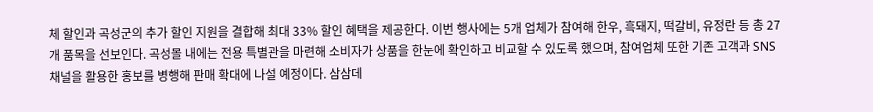체 할인과 곡성군의 추가 할인 지원을 결합해 최대 33% 할인 혜택을 제공한다. 이번 행사에는 5개 업체가 참여해 한우, 흑돼지, 떡갈비, 유정란 등 총 27개 품목을 선보인다. 곡성몰 내에는 전용 특별관을 마련해 소비자가 상품을 한눈에 확인하고 비교할 수 있도록 했으며, 참여업체 또한 기존 고객과 SNS 채널을 활용한 홍보를 병행해 판매 확대에 나설 예정이다. 삼삼데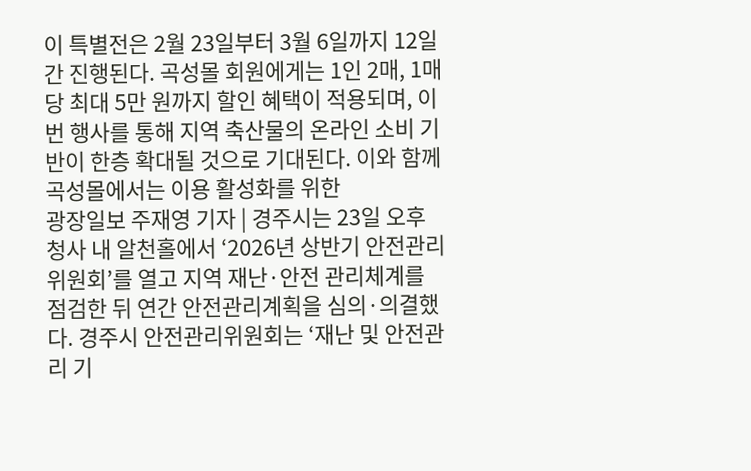이 특별전은 2월 23일부터 3월 6일까지 12일간 진행된다. 곡성몰 회원에게는 1인 2매, 1매당 최대 5만 원까지 할인 혜택이 적용되며, 이번 행사를 통해 지역 축산물의 온라인 소비 기반이 한층 확대될 것으로 기대된다. 이와 함께 곡성몰에서는 이용 활성화를 위한
광장일보 주재영 기자 | 경주시는 23일 오후 청사 내 알천홀에서 ‘2026년 상반기 안전관리위원회’를 열고 지역 재난·안전 관리체계를 점검한 뒤 연간 안전관리계획을 심의·의결했다. 경주시 안전관리위원회는 ‘재난 및 안전관리 기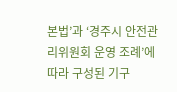본법’과 ‘경주시 안전관리위원회 운영 조례’에 따라 구성된 기구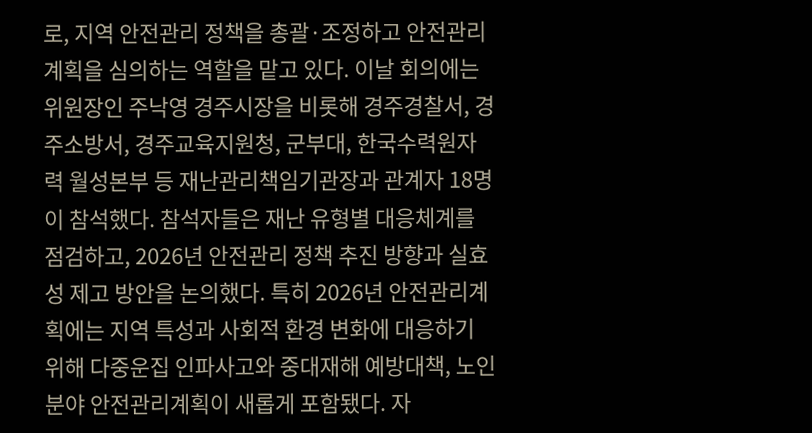로, 지역 안전관리 정책을 총괄·조정하고 안전관리계획을 심의하는 역할을 맡고 있다. 이날 회의에는 위원장인 주낙영 경주시장을 비롯해 경주경찰서, 경주소방서, 경주교육지원청, 군부대, 한국수력원자력 월성본부 등 재난관리책임기관장과 관계자 18명이 참석했다. 참석자들은 재난 유형별 대응체계를 점검하고, 2026년 안전관리 정책 추진 방향과 실효성 제고 방안을 논의했다. 특히 2026년 안전관리계획에는 지역 특성과 사회적 환경 변화에 대응하기 위해 다중운집 인파사고와 중대재해 예방대책, 노인 분야 안전관리계획이 새롭게 포함됐다. 자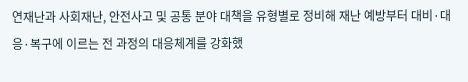연재난과 사회재난, 안전사고 및 공통 분야 대책을 유형별로 정비해 재난 예방부터 대비·대응·복구에 이르는 전 과정의 대응체계를 강화했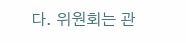다. 위원회는 관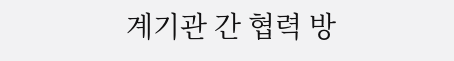계기관 간 협력 방